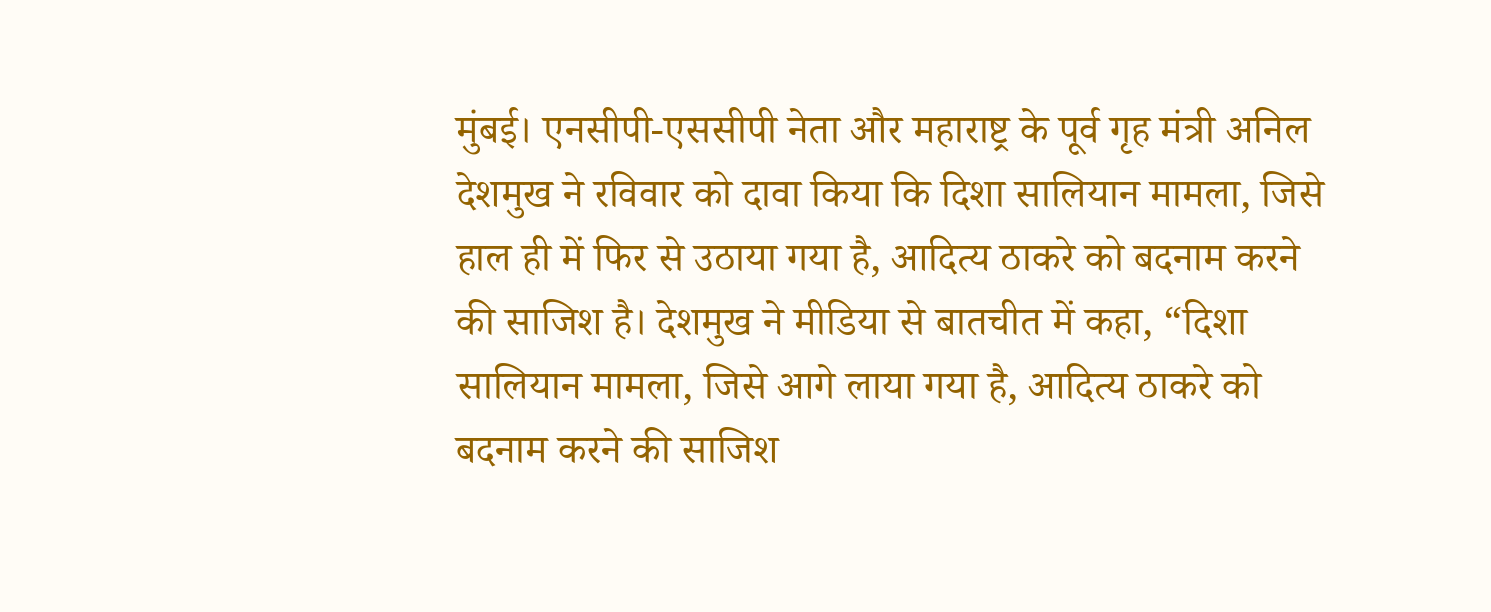मुंबई। एनसीपी-एससीपी नेता और महाराष्ट्र के पूर्व गृह मंत्री अनिल देशमुख ने रविवार को दावा किया कि दिशा सालियान मामला, जिसे हाल ही में फिर से उठाया गया है, आदित्य ठाकरे को बदनाम करने की साजिश है। देशमुख ने मीडिया से बातचीत में कहा, “दिशा सालियान मामला, जिसे आगे लाया गया है, आदित्य ठाकरे को बदनाम करने की साजिश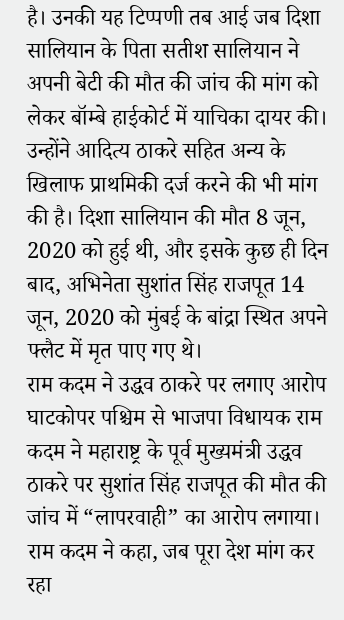है। उनकी यह टिप्पणी तब आई जब दिशा सालियान के पिता सतीश सालियान ने अपनी बेटी की मौत की जांच की मांग को लेकर बॉम्बे हाईकोर्ट में याचिका दायर की। उन्होंने आदित्य ठाकरे सहित अन्य के खिलाफ प्राथमिकी दर्ज करने की भी मांग की है। दिशा सालियान की मौत 8 जून, 2020 को हुई थी, और इसके कुछ ही दिन बाद, अभिनेता सुशांत सिंह राजपूत 14 जून, 2020 को मुंबई के बांद्रा स्थित अपने फ्लैट में मृत पाए गए थे।
राम कदम ने उद्धव ठाकरे पर लगाए आरोप
घाटकोपर पश्चिम से भाजपा विधायक राम कदम ने महाराष्ट्र के पूर्व मुख्यमंत्री उद्धव ठाकरे पर सुशांत सिंह राजपूत की मौत की जांच में “लापरवाही” का आरोप लगाया। राम कदम ने कहा, जब पूरा देश मांग कर रहा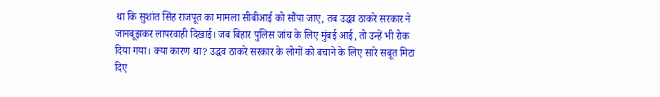था कि सुशांत सिंह राजपूत का मामला सीबीआई को सौंपा जाए, तब उद्धव ठाकरे सरकार ने जानबूझकर लापरवाही दिखाई। जब बिहार पुलिस जांच के लिए मुंबई आई, तो उन्हें भी रोक दिया गया। क्या कारण था? उद्धव ठाकरे सरकार के लोगों को बचाने के लिए सारे सबूत मिटा दिए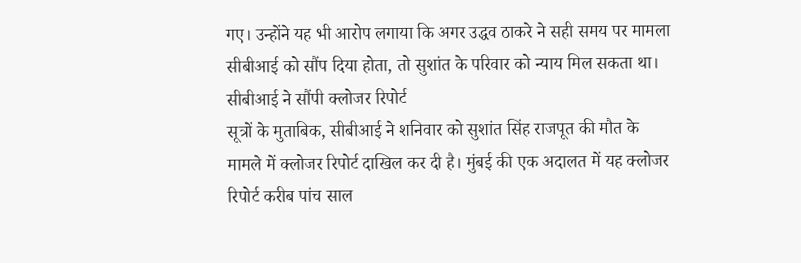गए। उन्होंने यह भी आरोप लगाया कि अगर उद्धव ठाकरे ने सही समय पर मामला सीबीआई को सौंप दिया होता, तो सुशांत के परिवार को न्याय मिल सकता था।
सीबीआई ने सौंपी क्लोजर रिपोर्ट
सूत्रों के मुताबिक, सीबीआई ने शनिवार को सुशांत सिंह राजपूत की मौत के मामले में क्लोजर रिपोर्ट दाखिल कर दी है। मुंबई की एक अदालत में यह क्लोजर रिपोर्ट करीब पांच साल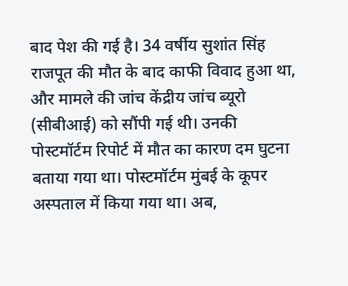बाद पेश की गई है। 34 वर्षीय सुशांत सिंह राजपूत की मौत के बाद काफी विवाद हुआ था, और मामले की जांच केंद्रीय जांच ब्यूरो (सीबीआई) को सौंपी गई थी। उनकी पोस्टमॉर्टम रिपोर्ट में मौत का कारण दम घुटना बताया गया था। पोस्टमॉर्टम मुंबई के कूपर अस्पताल में किया गया था। अब,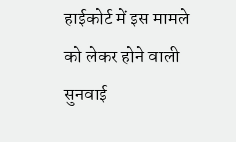हाईकोर्ट में इस मामले को लेकर होने वाली सुनवाई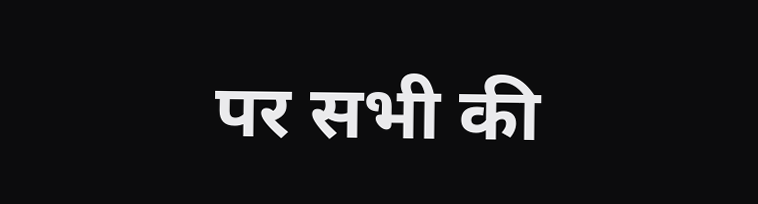पर सभी की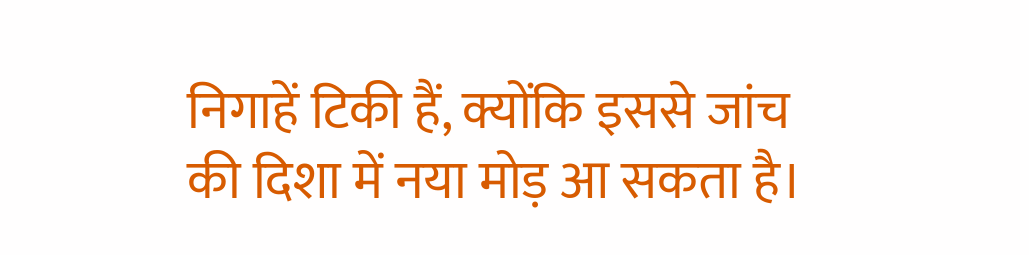निगाहें टिकी हैं, क्योंकि इससे जांच की दिशा में नया मोड़ आ सकता है।